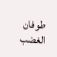طوفان الغضب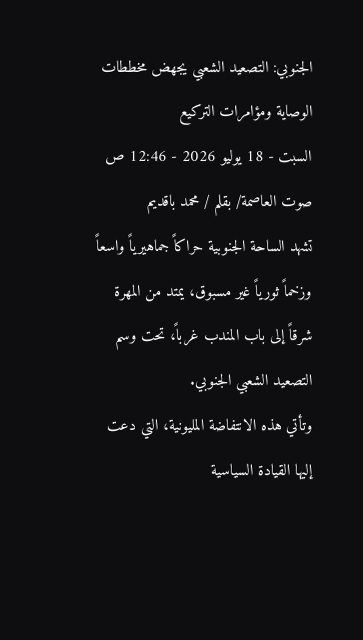الجنوبي: التصعيد الشعبي يجهض مخططات الوصاية ومؤامرات التركيع
السبت - 18 يوليو 2026 - 12:46 ص
صوت العاصمة/ بقلم / محمد باقديم
تشهد الساحة الجنوبية حراكاً جماهيرياً واسعاً وزخماً ثورياً غير مسبوق، يمتد من المهرة شرقاً إلى باب المندب غرباً، تحت وسم التصعيد الشعبي الجنوبي.
وتأتي هذه الانتفاضة المليونية، التي دعت إليها القيادة السياسية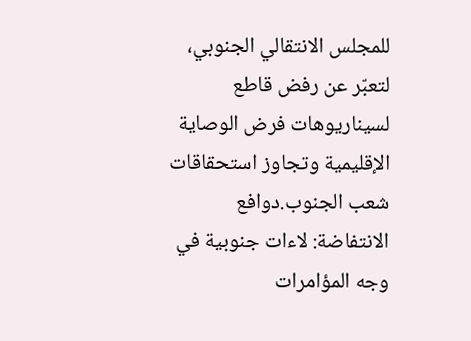للمجلس الانتقالي الجنوبي، لتعبّر عن رفض قاطع لسيناريوهات فرض الوصاية الإقليمية وتجاوز استحقاقات شعب الجنوب.دوافع الانتفاضة: لاءات جنوبية في وجه المؤامرات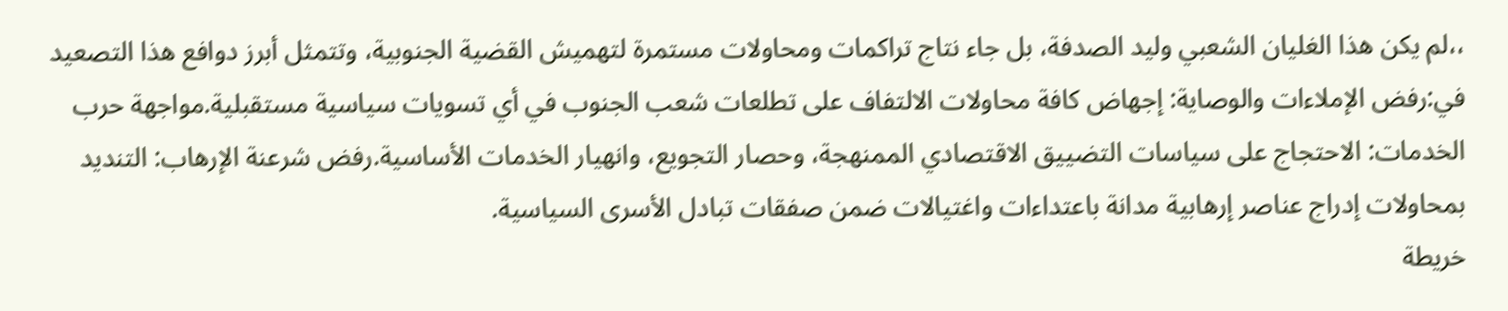،،لم يكن هذا الغليان الشعبي وليد الصدفة، بل جاء نتاج تراكمات ومحاولات مستمرة لتهميش القضية الجنوبية، وتتمثل أبرز دوافع هذا التصعيد في:رفض الإملاءات والوصاية: إجهاض كافة محاولات الالتفاف على تطلعات شعب الجنوب في أي تسويات سياسية مستقبلية.مواجهة حرب الخدمات: الاحتجاج على سياسات التضييق الاقتصادي الممنهجة، وحصار التجويع، وانهيار الخدمات الأساسية.رفض شرعنة الإرهاب: التنديد بمحاولات إدراج عناصر إرهابية مدانة باعتداءات واغتيالات ضمن صفقات تبادل الأسرى السياسية.
خريطة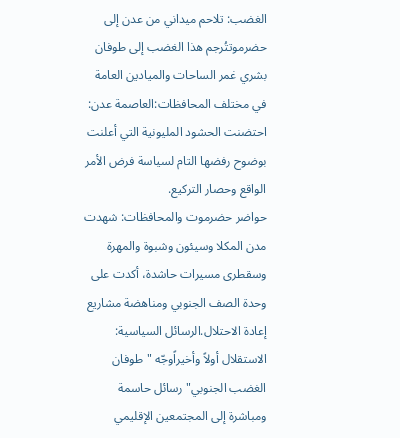الغضب: تلاحم ميداني من عدن إلى حضرموتتُرجم هذا الغضب إلى طوفان بشري غمر الساحات والميادين العامة في مختلف المحافظات:العاصمة عدن: احتضنت الحشود المليونية التي أعلنت بوضوح رفضها التام لسياسة فرض الأمر الواقع وحصار التركيع.
حواضر حضرموت والمحافظات: شهدت مدن المكلا وسيئون وشبوة والمهرة وسقطرى مسيرات حاشدة، أكدت على وحدة الصف الجنوبي ومناهضة مشاريع إعادة الاحتلال.الرسائل السياسية: الاستقلال أولاً وأخيراًوجّه "طوفان الغضب الجنوبي" رسائل حاسمة ومباشرة إلى المجتمعين الإقليمي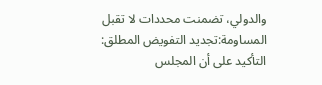والدولي، تضمنت محددات لا تقبل المساومة:تجديد التفويض المطلق: التأكيد على أن المجلس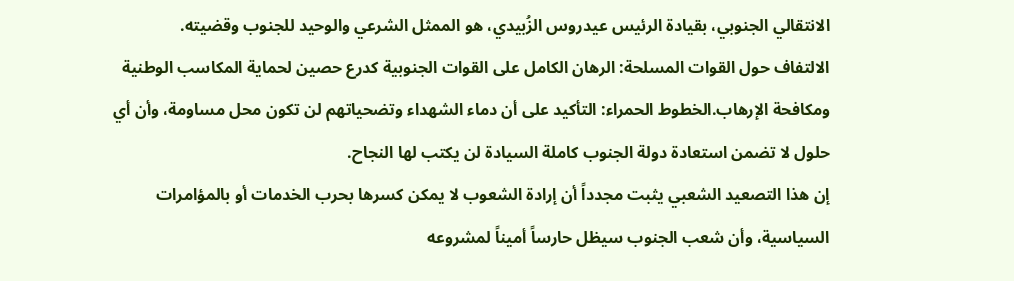الانتقالي الجنوبي، بقيادة الرئيس عيدروس الزُبيدي، هو الممثل الشرعي والوحيد للجنوب وقضيته.
الالتفاف حول القوات المسلحة: الرهان الكامل على القوات الجنوبية كدرع حصين لحماية المكاسب الوطنية ومكافحة الإرهاب.الخطوط الحمراء: التأكيد على أن دماء الشهداء وتضحياتهم لن تكون محل مساومة، وأن أي حلول لا تضمن استعادة دولة الجنوب كاملة السيادة لن يكتب لها النجاح.
إن هذا التصعيد الشعبي يثبت مجدداً أن إرادة الشعوب لا يمكن كسرها بحرب الخدمات أو بالمؤامرات السياسية، وأن شعب الجنوب سيظل حارساً أميناً لمشروعه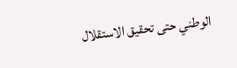الوطني حتى تحقيق الاستقلال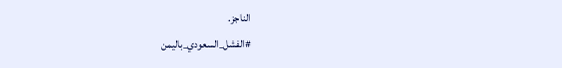الناجز.
#الفشل_السعودي_باليمن